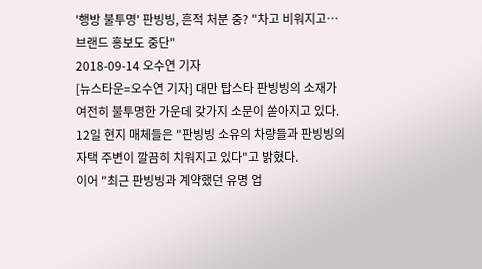'행방 불투명' 판빙빙, 흔적 처분 중? "차고 비워지고…브랜드 홍보도 중단"
2018-09-14 오수연 기자
[뉴스타운=오수연 기자] 대만 탑스타 판빙빙의 소재가 여전히 불투명한 가운데 갖가지 소문이 쏟아지고 있다.
12일 현지 매체들은 "판빙빙 소유의 차량들과 판빙빙의 자택 주변이 깔끔히 치워지고 있다"고 밝혔다.
이어 "최근 판빙빙과 계약했던 유명 업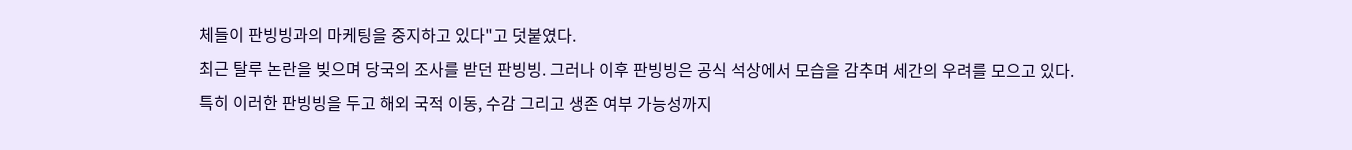체들이 판빙빙과의 마케팅을 중지하고 있다"고 덧붙였다.
최근 탈루 논란을 빚으며 당국의 조사를 받던 판빙빙. 그러나 이후 판빙빙은 공식 석상에서 모습을 감추며 세간의 우려를 모으고 있다.
특히 이러한 판빙빙을 두고 해외 국적 이동, 수감 그리고 생존 여부 가능성까지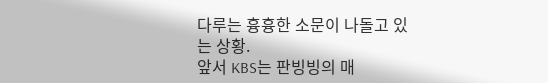다루는 흉흉한 소문이 나돌고 있는 상황.
앞서 KBS는 판빙빙의 매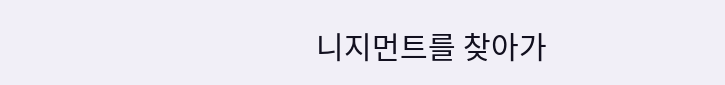니지먼트를 찾아가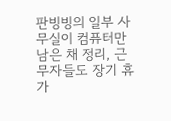판빙빙의 일부 사무실이 컴퓨터만 남은 채 정리, 근무자들도 장기 휴가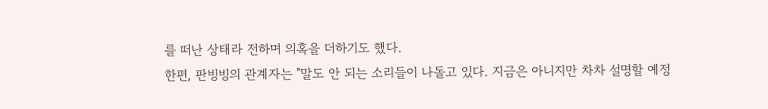를 떠난 상태라 전하며 의혹을 더하기도 했다.
한편, 판빙빙의 관계자는 "말도 안 되는 소리들이 나돌고 있다. 지금은 아니지만 차차 설명할 예정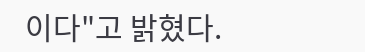이다"고 밝혔다.